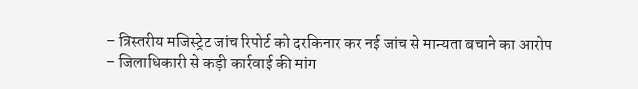– त्रिस्तरीय मजिस्ट्रेट जांच रिपोर्ट को दरकिनार कर नई जांच से मान्यता बचाने का आरोप
– जिलाधिकारी से कड़ी कार्रवाई की मांग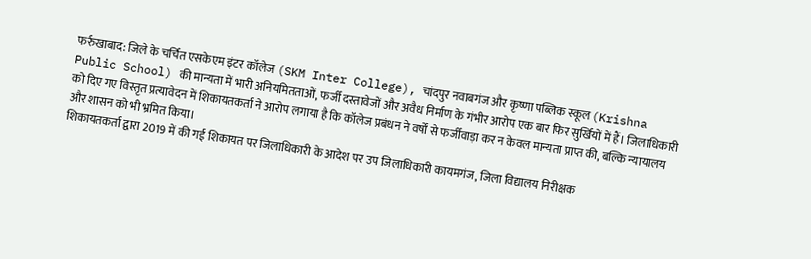फर्रुखाबाद: जिले के चर्चित एसकेएम इंटर कॉलेज (SKM Inter College), चांदपुर नवाबगंज और कृष्णा पब्लिक स्कूल (Krishna Public School) की मान्यता में भारी अनियमितताओं, फर्जी दस्तावेजों और अवैध निर्माण के गंभीर आरोप एक बार फिर सुर्खियों में हैं। जिलाधिकारी को दिए गए विस्तृत प्रत्यावेदन में शिकायतकर्ता ने आरोप लगाया है कि कॉलेज प्रबंधन ने वर्षों से फर्जीवाड़ा कर न केवल मान्यता प्राप्त की, बल्कि न्यायालय और शासन को भी भ्रमित किया।
शिकायतकर्ता द्वारा 2019 में की गई शिकायत पर जिलाधिकारी के आदेश पर उप जिलाधिकारी कायमगंज, जिला विद्यालय निरीक्षक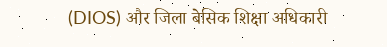(DIOS) और जिला बेसिक शिक्षा अधिकारी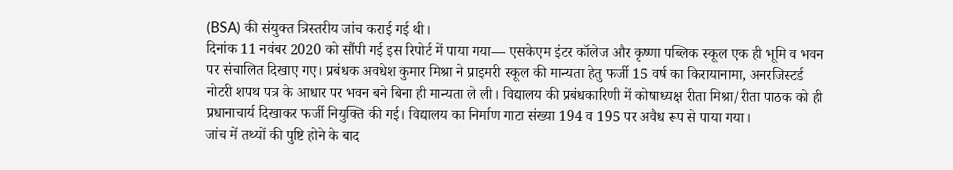(BSA) की संयुक्त त्रिस्तरीय जांच कराई गई थी।
दिनांक 11 नवंबर 2020 को सौंपी गई इस रिपोर्ट में पाया गया— एसकेएम इंटर कॉलेज और कृष्णा पब्लिक स्कूल एक ही भूमि व भवन पर संचालित दिखाए गए। प्रबंधक अवधेश कुमार मिश्रा ने प्राइमरी स्कूल की मान्यता हेतु फर्जी 15 वर्ष का किरायानामा, अनरजिस्टर्ड नोटरी शपथ पत्र के आधार पर भवन बने बिना ही मान्यता ले ली। विद्यालय की प्रबंधकारिणी में कोषाध्यक्ष रीता मिश्रा/रीता पाठक को ही प्रधानाचार्य दिखाकर फर्जी नियुक्ति की गई। विद्यालय का निर्माण गाटा संख्या 194 व 195 पर अवैध रूप से पाया गया।
जांच में तथ्यों की पुष्टि होने के बाद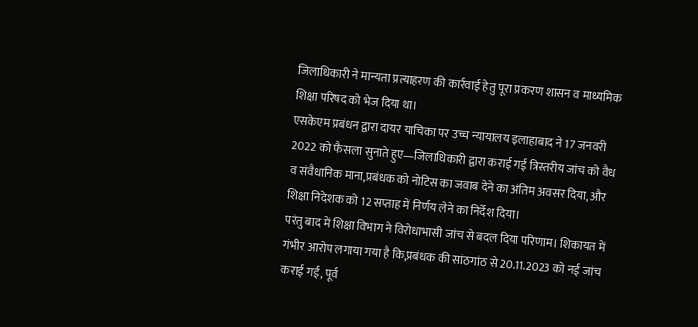जिलाधिकारी ने मान्यता प्रत्याहरण की कार्रवाई हेतु पूरा प्रकरण शासन व माध्यमिक शिक्षा परिषद को भेज दिया था।
एसकेएम प्रबंधन द्वारा दायर याचिका पर उच्च न्यायालय इलाहाबाद ने 17 जनवरी 2022 को फैसला सुनाते हुए—जिलाधिकारी द्वारा कराई गई त्रिस्तरीय जांच को वैध व संवैधानिक माना,प्रबंधक को नोटिस का जवाब देने का अंतिम अवसर दिया, और शिक्षा निदेशक को 12 सप्ताह में निर्णय लेने का निर्देश दिया।
परंतु बाद में शिक्षा विभाग ने विरोधाभासी जांच से बदल दिया परिणाम। शिकायत में गंभीर आरोप लगाया गया है कि,प्रबंधक की सांठगांठ से 20.11.2023 को नई जांच कराई गई, पूर्व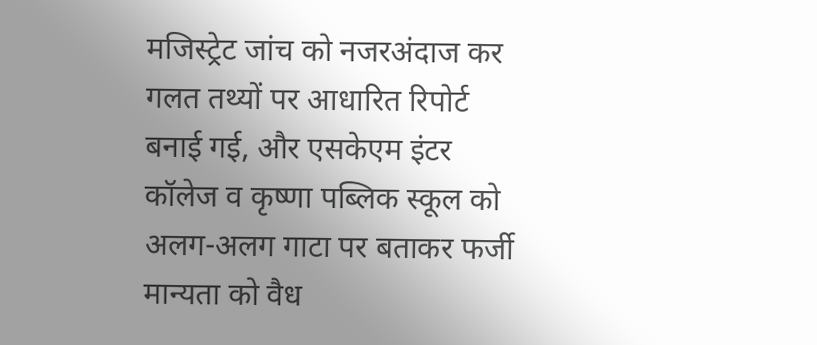मजिस्ट्रेट जांच को नजरअंदाज कर गलत तथ्यों पर आधारित रिपोर्ट बनाई गई, और एसकेएम इंटर कॉलेज व कृष्णा पब्लिक स्कूल को अलग-अलग गाटा पर बताकर फर्जी मान्यता को वैध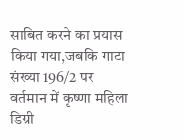साबित करने का प्रयास किया गया,जबकि गाटा संख्या 196/2 पर वर्तमान में कृष्णा महिला डिग्री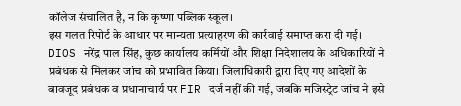कॉलेज संचालित है, न कि कृष्णा पब्लिक स्कूल।
इस गलत रिपोर्ट के आधार पर मान्यता प्रत्याहरण की कार्रवाई समाप्त करा दी गई। DIOS नरेंद्र पाल सिंह, कुछ कार्यालय कर्मियों और शिक्षा निदेशालय के अधिकारियों ने प्रबंधक से मिलकर जांच को प्रभावित किया। जिलाधिकारी द्वारा दिए गए आदेशों के बावजूद प्रबंधक व प्रधानाचार्य पर FIR दर्ज नहीं की गई, जबकि मजिस्ट्रेट जांच ने इसे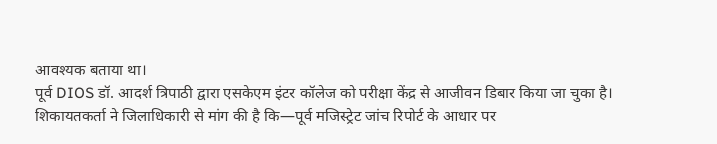आवश्यक बताया था।
पूर्व DIOS डॉ. आदर्श त्रिपाठी द्वारा एसकेएम इंटर कॉलेज को परीक्षा केंद्र से आजीवन डिबार किया जा चुका है। शिकायतकर्ता ने जिलाधिकारी से मांग की है कि—पूर्व मजिस्ट्रेट जांच रिपोर्ट के आधार पर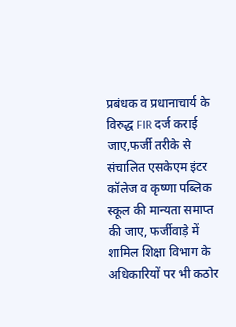प्रबंधक व प्रधानाचार्य के विरुद्ध FIR दर्ज कराई जाए,फर्जी तरीके से संचालित एसकेएम इंटर कॉलेज व कृष्णा पब्लिक स्कूल की मान्यता समाप्त की जाए, फर्जीवाड़े में शामिल शिक्षा विभाग के अधिकारियों पर भी कठोर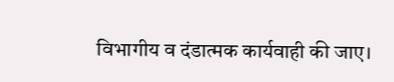विभागीय व दंडात्मक कार्यवाही की जाए।